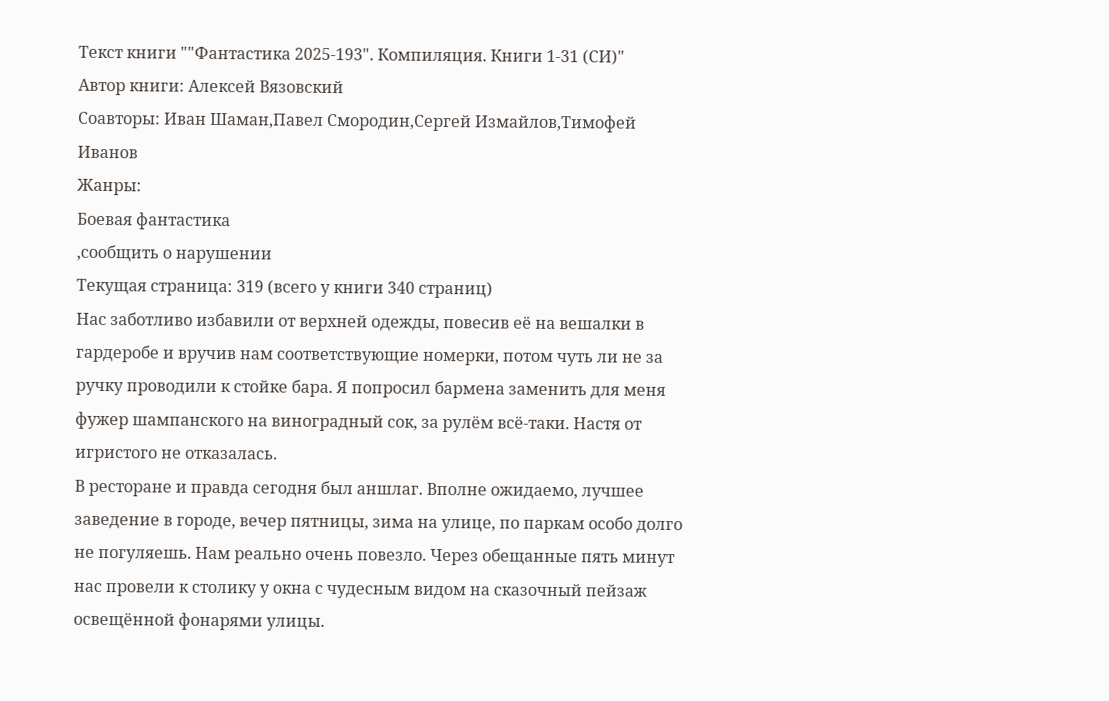Текст книги ""Фантастика 2025-193". Компиляция. Книги 1-31 (СИ)"
Автор книги: Алексей Вязовский
Соавторы: Иван Шаман,Павел Смородин,Сергей Измайлов,Тимофей Иванов
Жанры:
Боевая фантастика
,сообщить о нарушении
Текущая страница: 319 (всего у книги 340 страниц)
Нас заботливо избавили от верхней одежды, повесив её на вешалки в гардеробе и вручив нам соответствующие номерки, потом чуть ли не за ручку проводили к стойке бара. Я попросил бармена заменить для меня фужер шампанского на виноградный сок, за рулём всё-таки. Настя от игристого не отказалась.
В ресторане и правда сегодня был аншлаг. Вполне ожидаемо, лучшее заведение в городе, вечер пятницы, зима на улице, по паркам особо долго не погуляешь. Нам реально очень повезло. Через обещанные пять минут нас провели к столику у окна с чудесным видом на сказочный пейзаж освещённой фонарями улицы.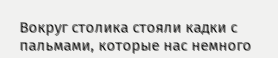Вокруг столика стояли кадки с пальмами, которые нас немного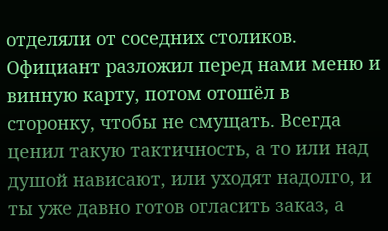отделяли от соседних столиков. Официант разложил перед нами меню и винную карту, потом отошёл в сторонку, чтобы не смущать. Всегда ценил такую тактичность, а то или над душой нависают, или уходят надолго, и ты уже давно готов огласить заказ, а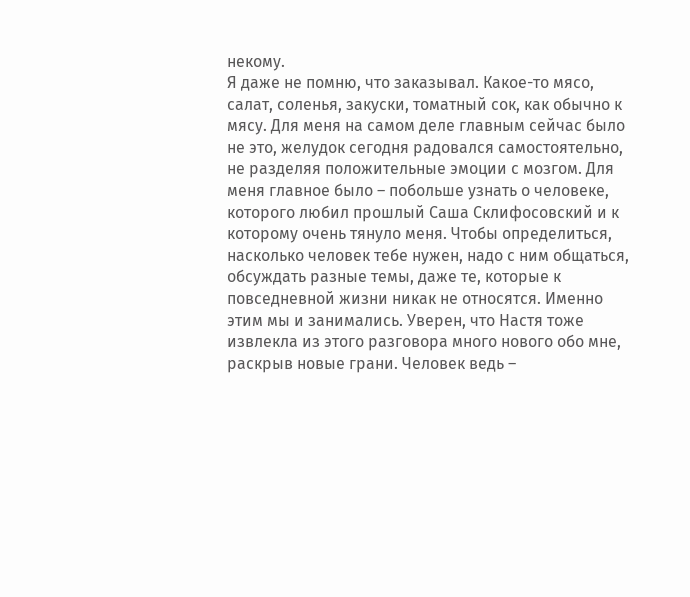некому.
Я даже не помню, что заказывал. Какое-то мясо, салат, соленья, закуски, томатный сок, как обычно к мясу. Для меня на самом деле главным сейчас было не это, желудок сегодня радовался самостоятельно, не разделяя положительные эмоции с мозгом. Для меня главное было – побольше узнать о человеке, которого любил прошлый Саша Склифосовский и к которому очень тянуло меня. Чтобы определиться, насколько человек тебе нужен, надо с ним общаться, обсуждать разные темы, даже те, которые к повседневной жизни никак не относятся. Именно этим мы и занимались. Уверен, что Настя тоже извлекла из этого разговора много нового обо мне, раскрыв новые грани. Человек ведь –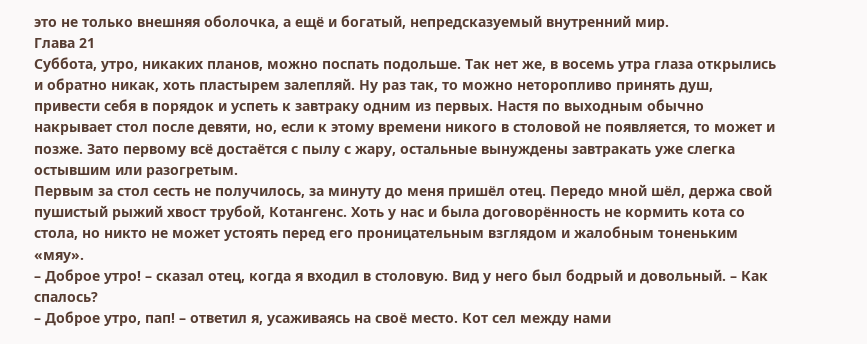это не только внешняя оболочка, а ещё и богатый, непредсказуемый внутренний мир.
Глава 21
Суббота, утро, никаких планов, можно поспать подольше. Так нет же, в восемь утра глаза открылись и обратно никак, хоть пластырем залепляй. Ну раз так, то можно неторопливо принять душ, привести себя в порядок и успеть к завтраку одним из первых. Настя по выходным обычно накрывает стол после девяти, но, если к этому времени никого в столовой не появляется, то может и позже. Зато первому всё достаётся с пылу с жару, остальные вынуждены завтракать уже слегка остывшим или разогретым.
Первым за стол сесть не получилось, за минуту до меня пришёл отец. Передо мной шёл, держа свой пушистый рыжий хвост трубой, Котангенс. Хоть у нас и была договорённость не кормить кота со стола, но никто не может устоять перед его проницательным взглядом и жалобным тоненьким «мяу».
– Доброе утро! – сказал отец, когда я входил в столовую. Вид у него был бодрый и довольный. – Как спалось?
– Доброе утро, пап! – ответил я, усаживаясь на своё место. Кот сел между нами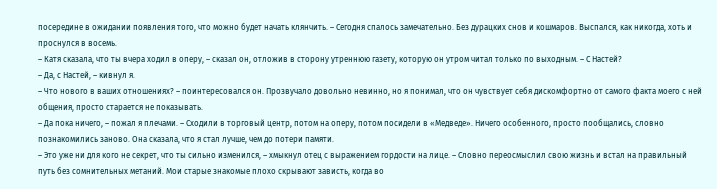посередине в ожидании появления того, что можно будет начать клянчить. – Сегодня спалось замечательно. Без дурацких снов и кошмаров. Выспался, как никогда, хоть и проснулся в восемь.
– Катя сказала, что ты вчера ходил в оперу, – сказал он, отложив в сторону утреннюю газету, которую он утром читал только по выходным. – С Настей?
– Да, с Настей, – кивнул я.
– Что нового в ваших отношениях? – поинтересовался он. Прозвучало довольно невинно, но я понимал, что он чувствует себя дискомфортно от самого факта моего с ней общения, просто старается не показывать.
– Да пока ничего, – пожал я плечами. – Сходили в торговый центр, потом на оперу, потом посидели в «Медведе». Ничего особенного, просто пообщались, словно познакомились заново. Она сказала, что я стал лучше, чем до потери памяти.
– Это уже ни для кого не секрет, что ты сильно изменился, – хмыкнул отец с выражением гордости на лице. – Словно переосмыслил свою жизнь и встал на правильный путь без сомнительных метаний. Мои старые знакомые плохо скрывают зависть, когда во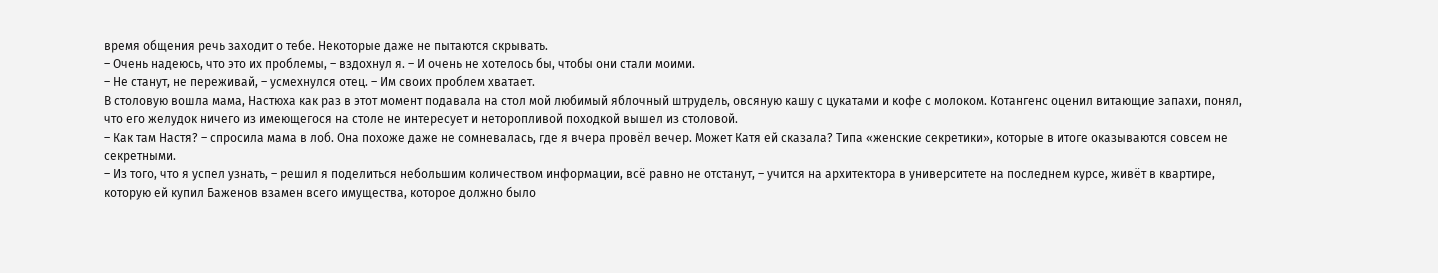время общения речь заходит о тебе. Некоторые даже не пытаются скрывать.
– Очень надеюсь, что это их проблемы, – вздохнул я. – И очень не хотелось бы, чтобы они стали моими.
– Не станут, не переживай, – усмехнулся отец. – Им своих проблем хватает.
В столовую вошла мама, Настюха как раз в этот момент подавала на стол мой любимый яблочный штрудель, овсяную кашу с цукатами и кофе с молоком. Котангенс оценил витающие запахи, понял, что его желудок ничего из имеющегося на столе не интересует и неторопливой походкой вышел из столовой.
– Как там Настя? – спросила мама в лоб. Она похоже даже не сомневалась, где я вчера провёл вечер. Может Катя ей сказала? Типа «женские секретики», которые в итоге оказываются совсем не секретными.
– Из того, что я успел узнать, – решил я поделиться небольшим количеством информации, всё равно не отстанут, – учится на архитектора в университете на последнем курсе, живёт в квартире, которую ей купил Баженов взамен всего имущества, которое должно было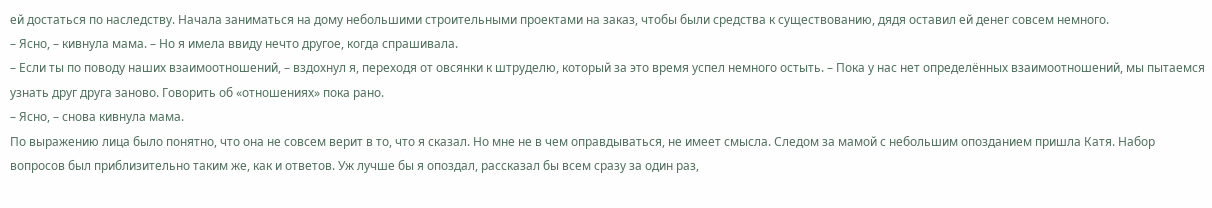ей достаться по наследству. Начала заниматься на дому небольшими строительными проектами на заказ, чтобы были средства к существованию, дядя оставил ей денег совсем немного.
– Ясно, – кивнула мама. – Но я имела ввиду нечто другое, когда спрашивала.
– Если ты по поводу наших взаимоотношений, – вздохнул я, переходя от овсянки к штруделю, который за это время успел немного остыть. – Пока у нас нет определённых взаимоотношений, мы пытаемся узнать друг друга заново. Говорить об «отношениях» пока рано.
– Ясно, – снова кивнула мама.
По выражению лица было понятно, что она не совсем верит в то, что я сказал. Но мне не в чем оправдываться, не имеет смысла. Следом за мамой с небольшим опозданием пришла Катя. Набор вопросов был приблизительно таким же, как и ответов. Уж лучше бы я опоздал, рассказал бы всем сразу за один раз,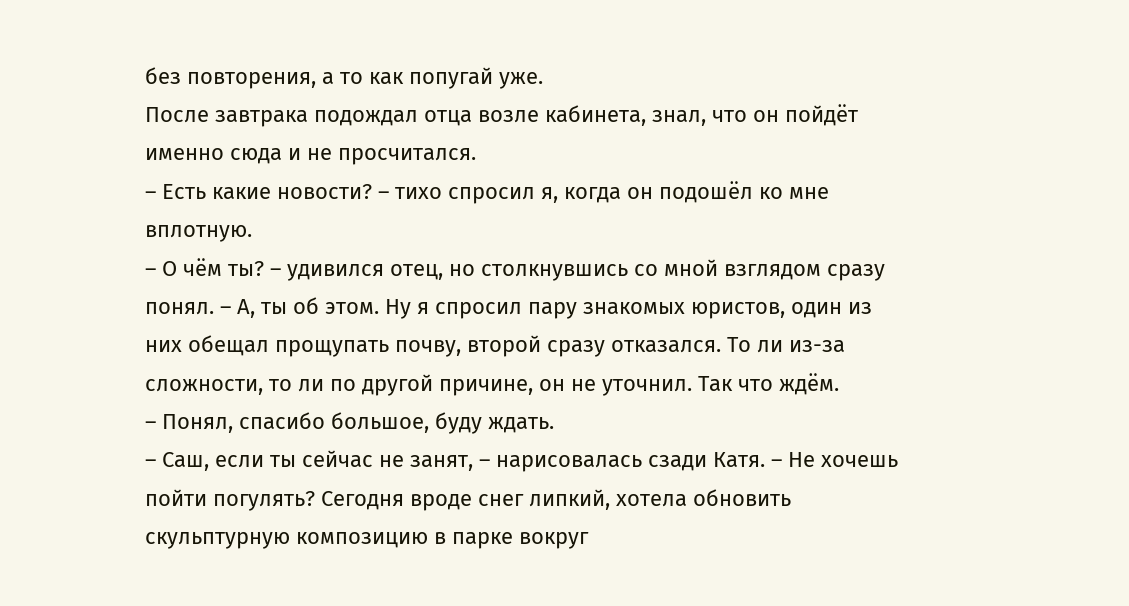без повторения, а то как попугай уже.
После завтрака подождал отца возле кабинета, знал, что он пойдёт именно сюда и не просчитался.
– Есть какие новости? – тихо спросил я, когда он подошёл ко мне вплотную.
– О чём ты? – удивился отец, но столкнувшись со мной взглядом сразу понял. – А, ты об этом. Ну я спросил пару знакомых юристов, один из них обещал прощупать почву, второй сразу отказался. То ли из-за сложности, то ли по другой причине, он не уточнил. Так что ждём.
– Понял, спасибо большое, буду ждать.
– Саш, если ты сейчас не занят, – нарисовалась сзади Катя. – Не хочешь пойти погулять? Сегодня вроде снег липкий, хотела обновить скульптурную композицию в парке вокруг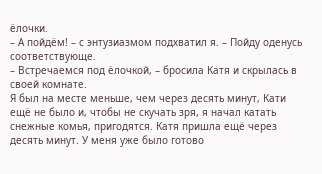ёлочки.
– А пойдём! – с энтузиазмом подхватил я. – Пойду оденусь соответствующе.
– Встречаемся под ёлочкой, – бросила Катя и скрылась в своей комнате.
Я был на месте меньше, чем через десять минут, Кати ещё не было и, чтобы не скучать зря, я начал катать снежные комья, пригодятся. Катя пришла ещё через десять минут. У меня уже было готово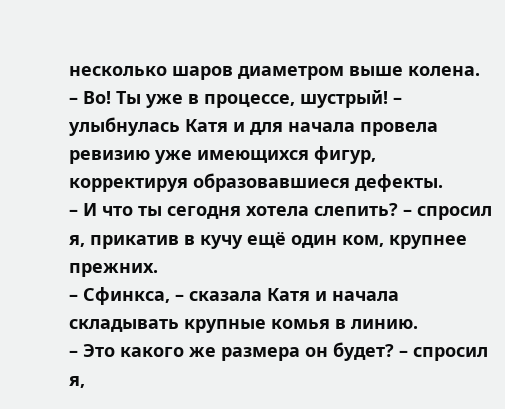несколько шаров диаметром выше колена.
– Во! Ты уже в процессе, шустрый! – улыбнулась Катя и для начала провела ревизию уже имеющихся фигур, корректируя образовавшиеся дефекты.
– И что ты сегодня хотела слепить? – спросил я, прикатив в кучу ещё один ком, крупнее прежних.
– Сфинкса, – сказала Катя и начала складывать крупные комья в линию.
– Это какого же размера он будет? – спросил я,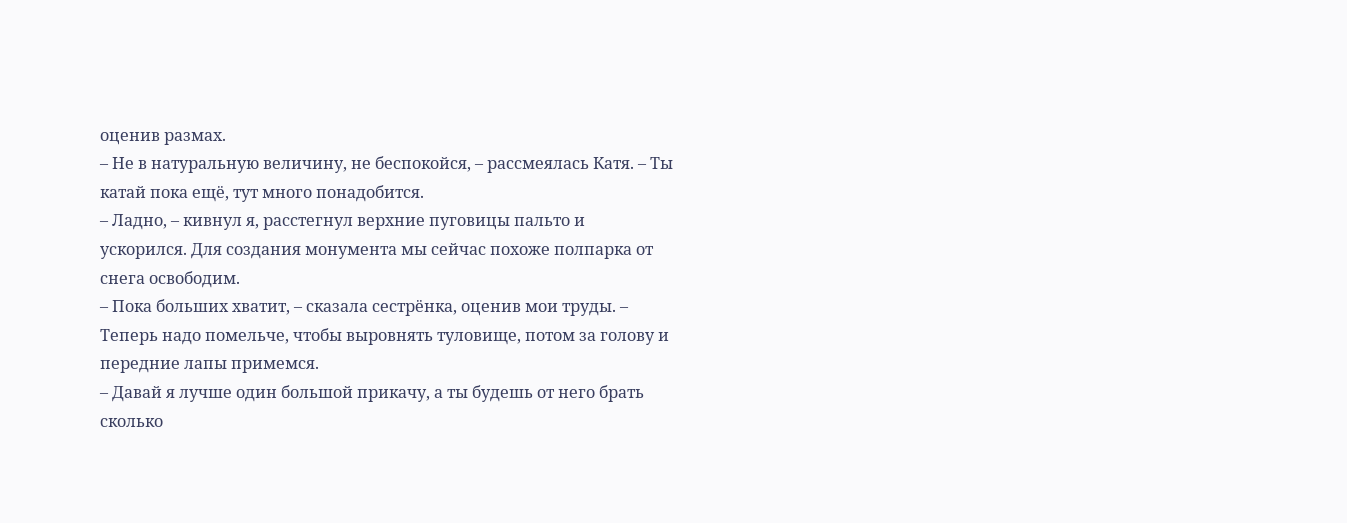оценив размах.
– Не в натуральную величину, не беспокойся, – рассмеялась Катя. – Ты катай пока ещё, тут много понадобится.
– Ладно, – кивнул я, расстегнул верхние пуговицы пальто и ускорился. Для создания монумента мы сейчас похоже полпарка от снега освободим.
– Пока больших хватит, – сказала сестрёнка, оценив мои труды. – Теперь надо помельче, чтобы выровнять туловище, потом за голову и передние лапы примемся.
– Давай я лучше один большой прикачу, а ты будешь от него брать сколько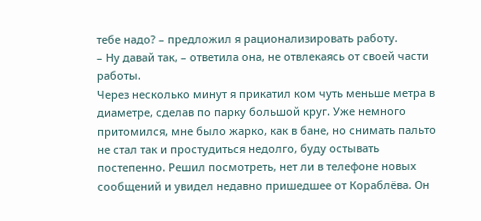тебе надо? – предложил я рационализировать работу.
– Ну давай так, – ответила она, не отвлекаясь от своей части работы.
Через несколько минут я прикатил ком чуть меньше метра в диаметре, сделав по парку большой круг. Уже немного притомился, мне было жарко, как в бане, но снимать пальто не стал так и простудиться недолго, буду остывать постепенно. Решил посмотреть, нет ли в телефоне новых сообщений и увидел недавно пришедшее от Кораблёва. Он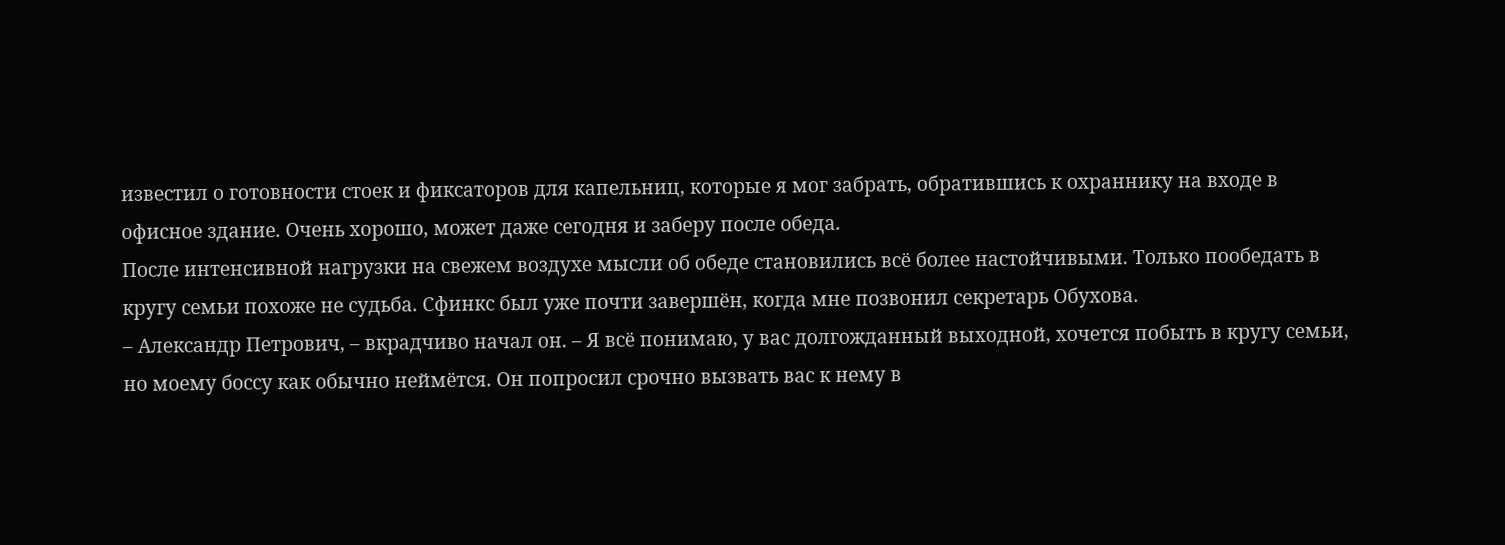известил о готовности стоек и фиксаторов для капельниц, которые я мог забрать, обратившись к охраннику на входе в офисное здание. Очень хорошо, может даже сегодня и заберу после обеда.
После интенсивной нагрузки на свежем воздухе мысли об обеде становились всё более настойчивыми. Только пообедать в кругу семьи похоже не судьба. Сфинкс был уже почти завершён, когда мне позвонил секретарь Обухова.
– Александр Петрович, – вкрадчиво начал он. – Я всё понимаю, у вас долгожданный выходной, хочется побыть в кругу семьи, но моему боссу как обычно неймётся. Он попросил срочно вызвать вас к нему в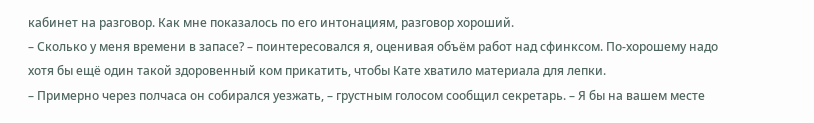кабинет на разговор. Как мне показалось по его интонациям, разговор хороший.
– Сколько у меня времени в запасе? – поинтересовался я, оценивая объём работ над сфинксом. По-хорошему надо хотя бы ещё один такой здоровенный ком прикатить, чтобы Кате хватило материала для лепки.
– Примерно через полчаса он собирался уезжать, – грустным голосом сообщил секретарь. – Я бы на вашем месте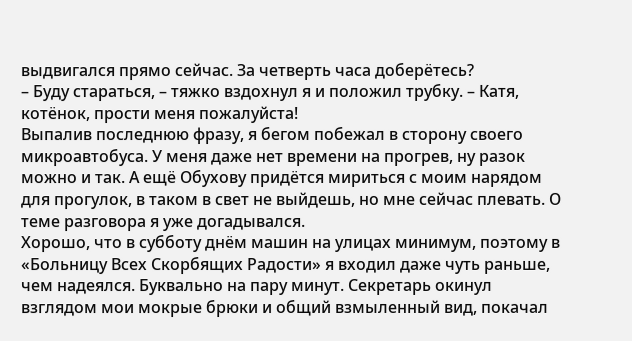выдвигался прямо сейчас. За четверть часа доберётесь?
– Буду стараться, – тяжко вздохнул я и положил трубку. – Катя, котёнок, прости меня пожалуйста!
Выпалив последнюю фразу, я бегом побежал в сторону своего микроавтобуса. У меня даже нет времени на прогрев, ну разок можно и так. А ещё Обухову придётся мириться с моим нарядом для прогулок, в таком в свет не выйдешь, но мне сейчас плевать. О теме разговора я уже догадывался.
Хорошо, что в субботу днём машин на улицах минимум, поэтому в «Больницу Всех Скорбящих Радости» я входил даже чуть раньше, чем надеялся. Буквально на пару минут. Секретарь окинул взглядом мои мокрые брюки и общий взмыленный вид, покачал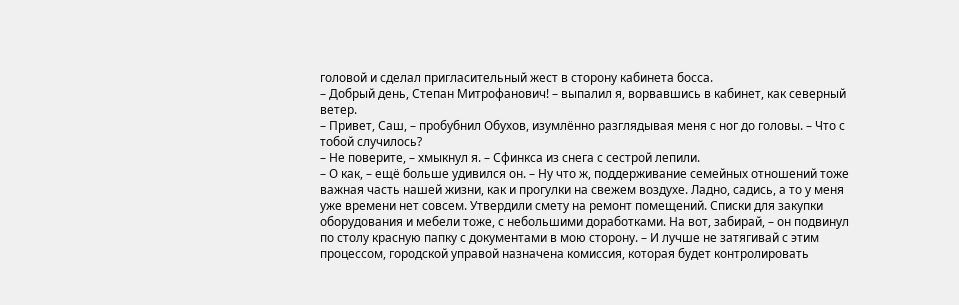головой и сделал пригласительный жест в сторону кабинета босса.
– Добрый день, Степан Митрофанович! – выпалил я, ворвавшись в кабинет, как северный ветер.
– Привет, Саш, – пробубнил Обухов, изумлённо разглядывая меня с ног до головы. – Что с тобой случилось?
– Не поверите, – хмыкнул я. – Сфинкса из снега с сестрой лепили.
– О как, – ещё больше удивился он. – Ну что ж, поддерживание семейных отношений тоже важная часть нашей жизни, как и прогулки на свежем воздухе. Ладно, садись, а то у меня уже времени нет совсем. Утвердили смету на ремонт помещений. Списки для закупки оборудования и мебели тоже, с небольшими доработками. На вот, забирай, – он подвинул по столу красную папку с документами в мою сторону. – И лучше не затягивай с этим процессом, городской управой назначена комиссия, которая будет контролировать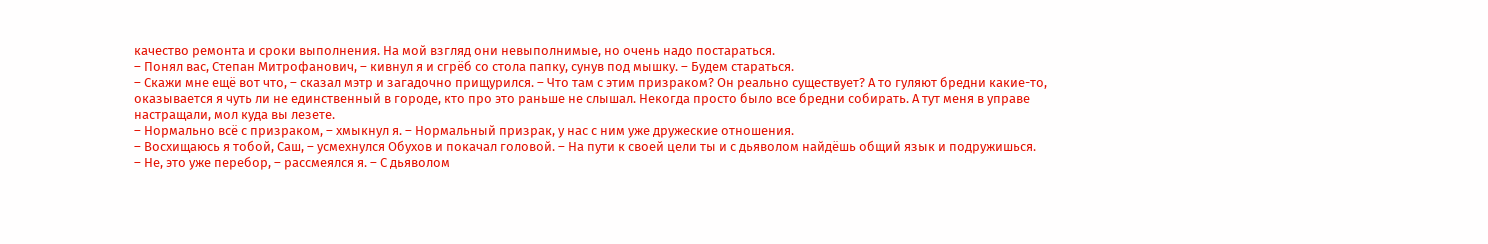качество ремонта и сроки выполнения. На мой взгляд они невыполнимые, но очень надо постараться.
– Понял вас, Степан Митрофанович, – кивнул я и сгрёб со стола папку, сунув под мышку. – Будем стараться.
– Скажи мне ещё вот что, – сказал мэтр и загадочно прищурился. – Что там с этим призраком? Он реально существует? А то гуляют бредни какие-то, оказывается я чуть ли не единственный в городе, кто про это раньше не слышал. Некогда просто было все бредни собирать. А тут меня в управе настращали, мол куда вы лезете.
– Нормально всё с призраком, – хмыкнул я. – Нормальный призрак, у нас с ним уже дружеские отношения.
– Восхищаюсь я тобой, Саш, – усмехнулся Обухов и покачал головой. – На пути к своей цели ты и с дьяволом найдёшь общий язык и подружишься.
– Не, это уже перебор, – рассмеялся я. – С дьяволом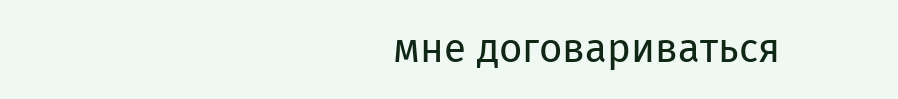мне договариваться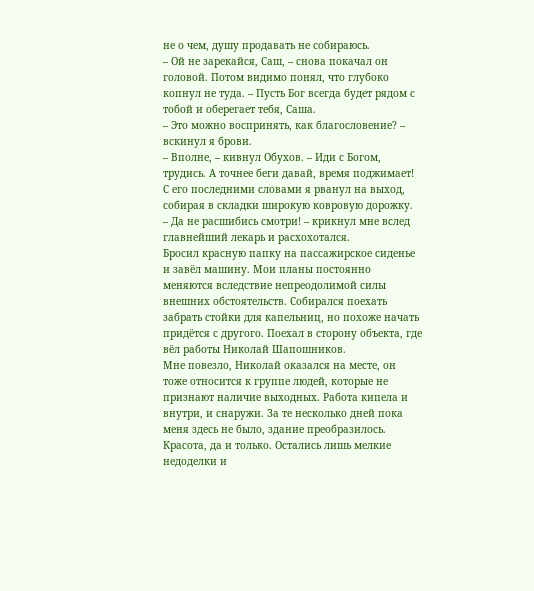не о чем, душу продавать не собираюсь.
– Ой не зарекайся, Саш, – снова покачал он головой. Потом видимо понял, что глубоко копнул не туда. – Пусть Бог всегда будет рядом с тобой и оберегает тебя, Саша.
– Это можно воспринять, как благословение? – вскинул я брови.
– Вполне, – кивнул Обухов. – Иди с Богом, трудись. А точнее беги давай, время поджимает!
С его последними словами я рванул на выход, собирая в складки широкую ковровую дорожку.
– Да не расшибись смотри! – крикнул мне вслед главнейший лекарь и расхохотался.
Бросил красную папку на пассажирское сиденье и завёл машину. Мои планы постоянно меняются вследствие непреодолимой силы внешних обстоятельств. Собирался поехать забрать стойки для капельниц, но похоже начать придётся с другого. Поехал в сторону объекта, где вёл работы Николай Шапошников.
Мне повезло, Николай оказался на месте, он тоже относится к группе людей, которые не признают наличие выходных. Работа кипела и внутри, и снаружи. За те несколько дней пока меня здесь не было, здание преобразилось. Красота, да и только. Остались лишь мелкие недоделки и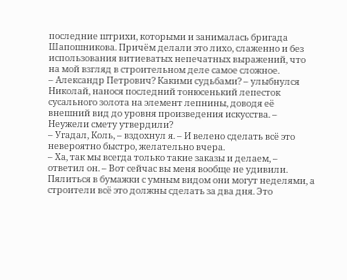последние штрихи, которыми и занималась бригада Шапошникова. Причём делали это лихо, слаженно и без использования витиеватых непечатных выражений, что на мой взгляд в строительном деле самое сложное.
– Александр Петрович? Какими судьбами? – улыбнулся Николай, нанося последний тонюсенький лепесток сусального золота на элемент лепнины, доводя её внешний вид до уровня произведения искусства. – Неужели смету утвердили?
– Угадал, Коль, – вздохнул я. – И велено сделать всё это невероятно быстро, желательно вчера.
– Ха, так мы всегда только такие заказы и делаем, – ответил он. – Вот сейчас вы меня вообще не удивили. Пялиться в бумажки с умным видом они могут неделями, а строители всё это должны сделать за два дня. Это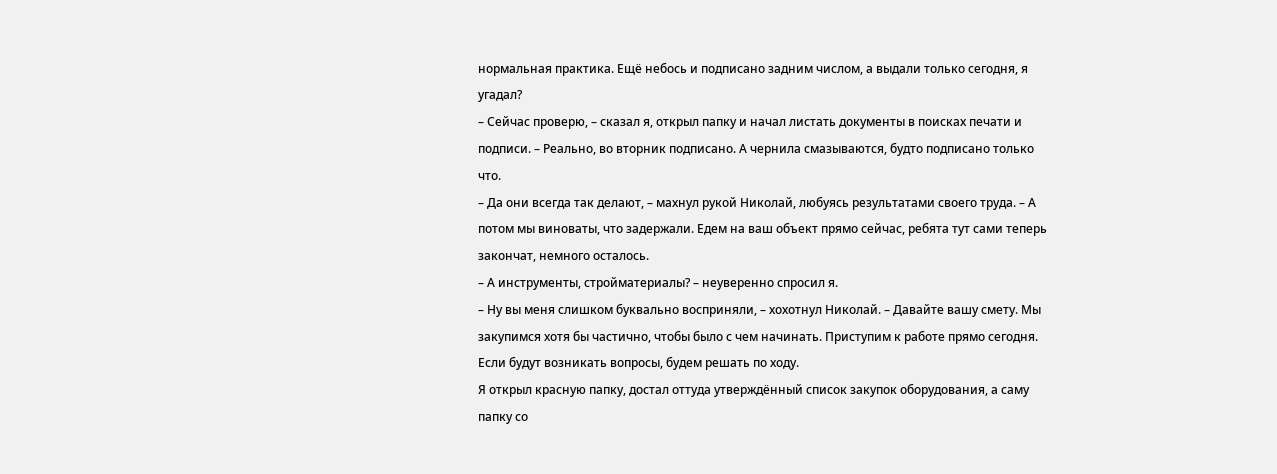нормальная практика. Ещё небось и подписано задним числом, а выдали только сегодня, я угадал?
– Сейчас проверю, – сказал я, открыл папку и начал листать документы в поисках печати и подписи. – Реально, во вторник подписано. А чернила смазываются, будто подписано только что.
– Да они всегда так делают, – махнул рукой Николай, любуясь результатами своего труда. – А потом мы виноваты, что задержали. Едем на ваш объект прямо сейчас, ребята тут сами теперь закончат, немного осталось.
– А инструменты, стройматериалы? – неуверенно спросил я.
– Ну вы меня слишком буквально восприняли, – хохотнул Николай. – Давайте вашу смету. Мы закупимся хотя бы частично, чтобы было с чем начинать. Приступим к работе прямо сегодня. Если будут возникать вопросы, будем решать по ходу.
Я открыл красную папку, достал оттуда утверждённый список закупок оборудования, а саму папку со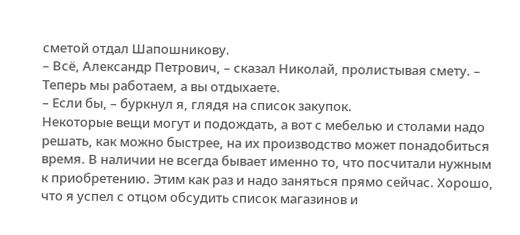сметой отдал Шапошникову.
– Всё, Александр Петрович, – сказал Николай, пролистывая смету. – Теперь мы работаем, а вы отдыхаете.
– Если бы, – буркнул я, глядя на список закупок.
Некоторые вещи могут и подождать, а вот с мебелью и столами надо решать, как можно быстрее, на их производство может понадобиться время. В наличии не всегда бывает именно то, что посчитали нужным к приобретению. Этим как раз и надо заняться прямо сейчас. Хорошо, что я успел с отцом обсудить список магазинов и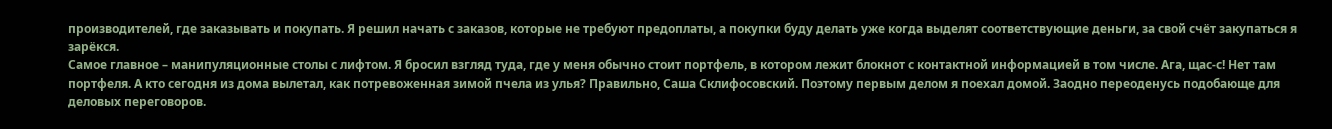производителей, где заказывать и покупать. Я решил начать с заказов, которые не требуют предоплаты, а покупки буду делать уже когда выделят соответствующие деньги, за свой счёт закупаться я зарёкся.
Самое главное – манипуляционные столы с лифтом. Я бросил взгляд туда, где у меня обычно стоит портфель, в котором лежит блокнот с контактной информацией в том числе. Ага, щас-с! Нет там портфеля. А кто сегодня из дома вылетал, как потревоженная зимой пчела из улья? Правильно, Саша Склифосовский. Поэтому первым делом я поехал домой. Заодно переоденусь подобающе для деловых переговоров.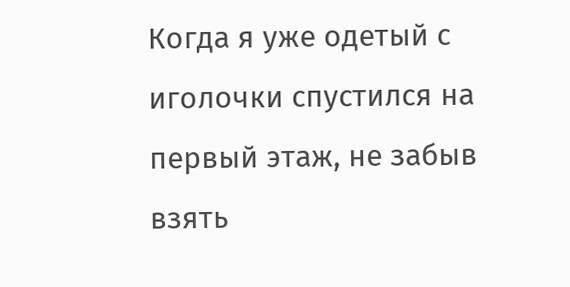Когда я уже одетый с иголочки спустился на первый этаж, не забыв взять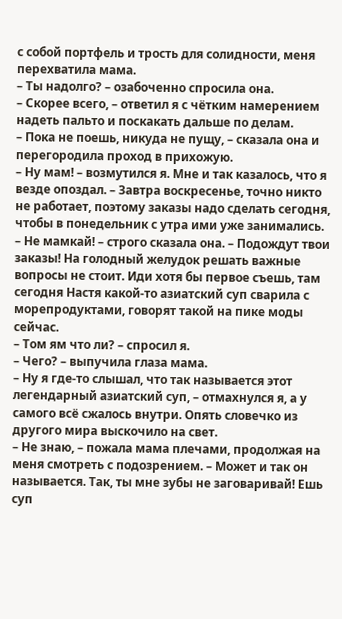с собой портфель и трость для солидности, меня перехватила мама.
– Ты надолго? – озабоченно спросила она.
– Скорее всего, – ответил я с чётким намерением надеть пальто и поскакать дальше по делам.
– Пока не поешь, никуда не пущу, – сказала она и перегородила проход в прихожую.
– Ну мам! – возмутился я. Мне и так казалось, что я везде опоздал. – Завтра воскресенье, точно никто не работает, поэтому заказы надо сделать сегодня, чтобы в понедельник с утра ими уже занимались.
– Не мамкай! – строго сказала она. – Подождут твои заказы! На голодный желудок решать важные вопросы не стоит. Иди хотя бы первое съешь, там сегодня Настя какой-то азиатский суп сварила с морепродуктами, говорят такой на пике моды сейчас.
– Том ям что ли? – спросил я.
– Чего? – выпучила глаза мама.
– Ну я где-то слышал, что так называется этот легендарный азиатский суп, – отмахнулся я, а у самого всё сжалось внутри. Опять словечко из другого мира выскочило на свет.
– Не знаю, – пожала мама плечами, продолжая на меня смотреть с подозрением. – Может и так он называется. Так, ты мне зубы не заговаривай! Ешь суп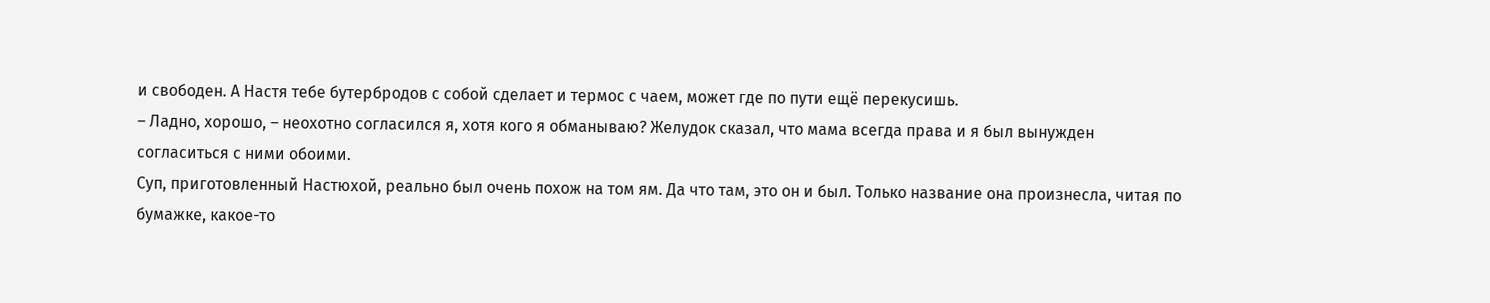и свободен. А Настя тебе бутербродов с собой сделает и термос с чаем, может где по пути ещё перекусишь.
– Ладно, хорошо, – неохотно согласился я, хотя кого я обманываю? Желудок сказал, что мама всегда права и я был вынужден согласиться с ними обоими.
Суп, приготовленный Настюхой, реально был очень похож на том ям. Да что там, это он и был. Только название она произнесла, читая по бумажке, какое-то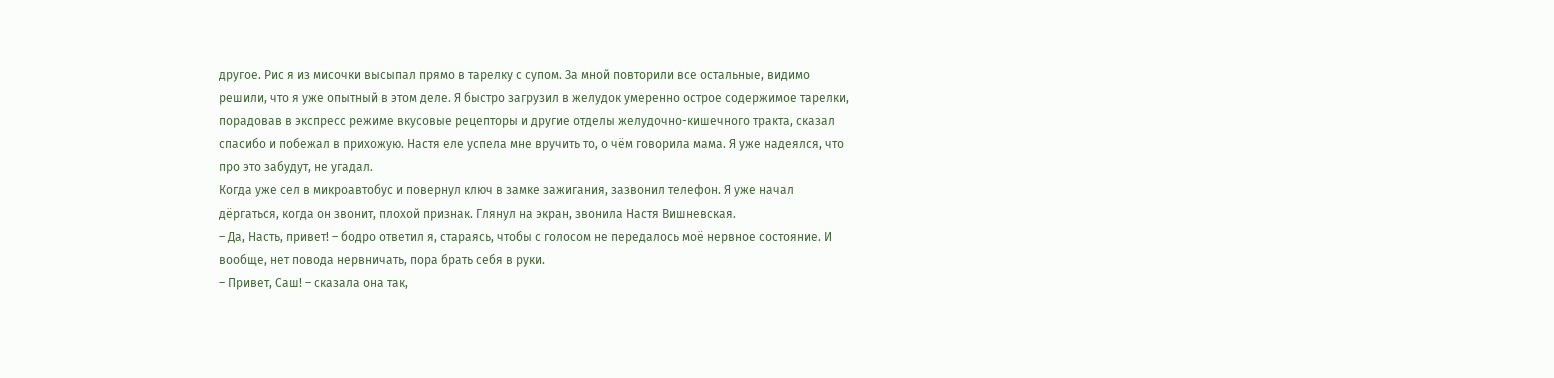другое. Рис я из мисочки высыпал прямо в тарелку с супом. За мной повторили все остальные, видимо решили, что я уже опытный в этом деле. Я быстро загрузил в желудок умеренно острое содержимое тарелки, порадовав в экспресс режиме вкусовые рецепторы и другие отделы желудочно-кишечного тракта, сказал спасибо и побежал в прихожую. Настя еле успела мне вручить то, о чём говорила мама. Я уже надеялся, что про это забудут, не угадал.
Когда уже сел в микроавтобус и повернул ключ в замке зажигания, зазвонил телефон. Я уже начал дёргаться, когда он звонит, плохой признак. Глянул на экран, звонила Настя Вишневская.
– Да, Насть, привет! – бодро ответил я, стараясь, чтобы с голосом не передалось моё нервное состояние. И вообще, нет повода нервничать, пора брать себя в руки.
– Привет, Саш! – сказала она так,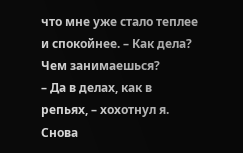что мне уже стало теплее и спокойнее. – Как дела? Чем занимаешься?
– Да в делах, как в репьях, – хохотнул я. Снова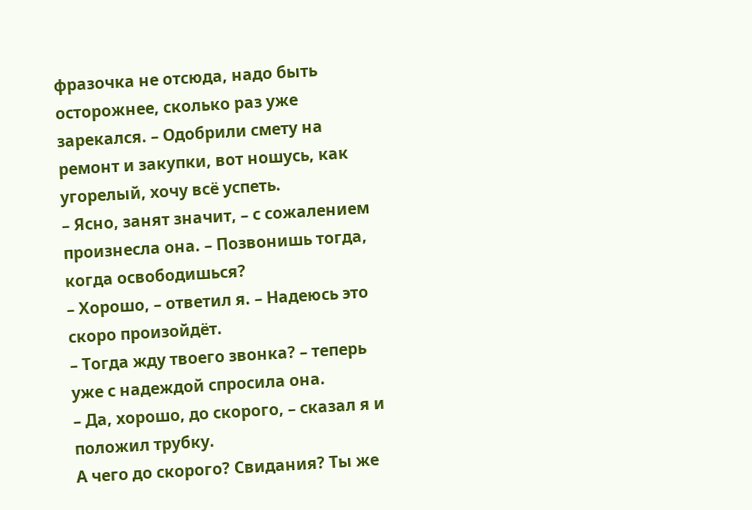фразочка не отсюда, надо быть осторожнее, сколько раз уже зарекался. – Одобрили смету на ремонт и закупки, вот ношусь, как угорелый, хочу всё успеть.
– Ясно, занят значит, – с сожалением произнесла она. – Позвонишь тогда, когда освободишься?
– Хорошо, – ответил я. – Надеюсь это скоро произойдёт.
– Тогда жду твоего звонка? – теперь уже с надеждой спросила она.
– Да, хорошо, до скорого, – сказал я и положил трубку.
А чего до скорого? Свидания? Ты же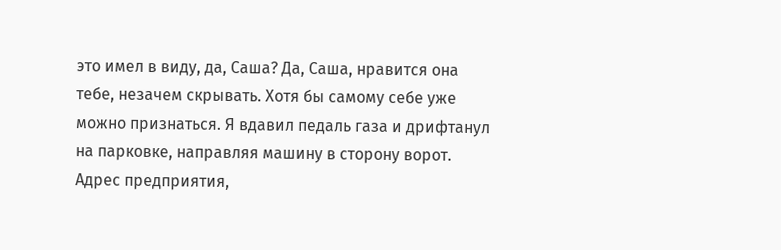это имел в виду, да, Саша? Да, Саша, нравится она тебе, незачем скрывать. Хотя бы самому себе уже можно признаться. Я вдавил педаль газа и дрифтанул на парковке, направляя машину в сторону ворот. Адрес предприятия,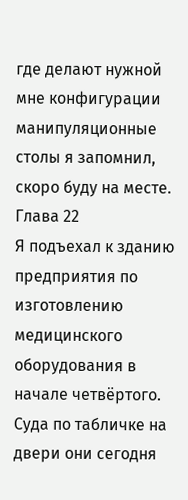где делают нужной мне конфигурации манипуляционные столы я запомнил, скоро буду на месте.
Глава 22
Я подъехал к зданию предприятия по изготовлению медицинского оборудования в начале четвёртого. Суда по табличке на двери они сегодня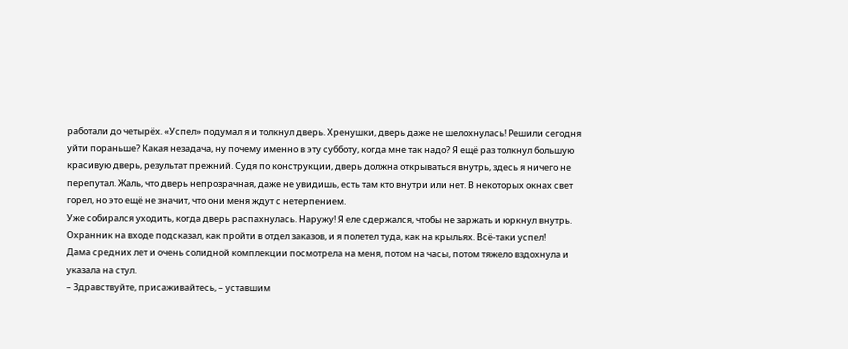работали до четырёх. «Успел» подумал я и толкнул дверь. Хренушки, дверь даже не шелохнулась! Решили сегодня уйти пораньше? Какая незадача, ну почему именно в эту субботу, когда мне так надо? Я ещё раз толкнул большую красивую дверь, результат прежний. Судя по конструкции, дверь должна открываться внутрь, здесь я ничего не перепутал. Жаль, что дверь непрозрачная, даже не увидишь, есть там кто внутри или нет. В некоторых окнах свет горел, но это ещё не значит, что они меня ждут с нетерпением.
Уже собирался уходить, когда дверь распахнулась. Наружу! Я еле сдержался, чтобы не заржать и юркнул внутрь. Охранник на входе подсказал, как пройти в отдел заказов, и я полетел туда, как на крыльях. Всё-таки успел!
Дама средних лет и очень солидной комплекции посмотрела на меня, потом на часы, потом тяжело вздохнула и указала на стул.
– Здравствуйте, присаживайтесь, – уставшим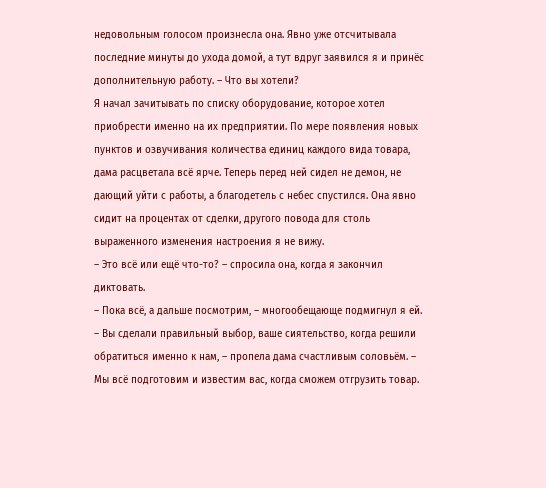недовольным голосом произнесла она. Явно уже отсчитывала последние минуты до ухода домой, а тут вдруг заявился я и принёс дополнительную работу. – Что вы хотели?
Я начал зачитывать по списку оборудование, которое хотел приобрести именно на их предприятии. По мере появления новых пунктов и озвучивания количества единиц каждого вида товара, дама расцветала всё ярче. Теперь перед ней сидел не демон, не дающий уйти с работы, а благодетель с небес спустился. Она явно сидит на процентах от сделки, другого повода для столь выраженного изменения настроения я не вижу.
– Это всё или ещё что-то? – спросила она, когда я закончил диктовать.
– Пока всё, а дальше посмотрим, – многообещающе подмигнул я ей.
– Вы сделали правильный выбор, ваше сиятельство, когда решили обратиться именно к нам, – пропела дама счастливым соловьём. – Мы всё подготовим и известим вас, когда сможем отгрузить товар.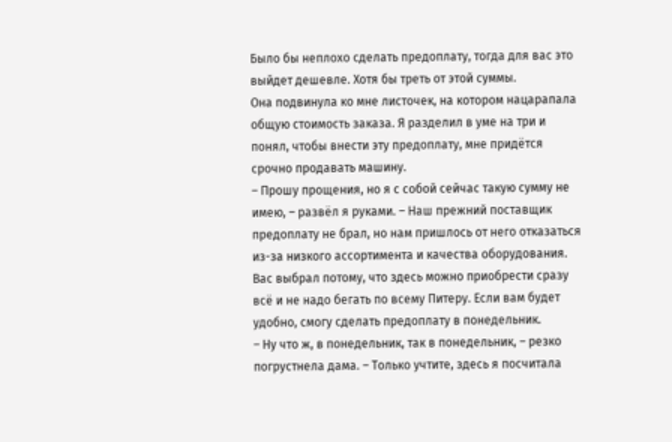Было бы неплохо сделать предоплату, тогда для вас это выйдет дешевле. Хотя бы треть от этой суммы.
Она подвинула ко мне листочек, на котором нацарапала общую стоимость заказа. Я разделил в уме на три и понял, чтобы внести эту предоплату, мне придётся срочно продавать машину.
– Прошу прощения, но я с собой сейчас такую сумму не имею, – развёл я руками. – Наш прежний поставщик предоплату не брал, но нам пришлось от него отказаться из-за низкого ассортимента и качества оборудования. Вас выбрал потому, что здесь можно приобрести сразу всё и не надо бегать по всему Питеру. Если вам будет удобно, смогу сделать предоплату в понедельник.
– Ну что ж, в понедельник, так в понедельник, – резко погрустнела дама. – Только учтите, здесь я посчитала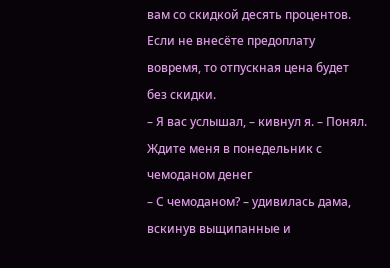вам со скидкой десять процентов. Если не внесёте предоплату вовремя, то отпускная цена будет без скидки.
– Я вас услышал, – кивнул я. – Понял. Ждите меня в понедельник с чемоданом денег
– С чемоданом? – удивилась дама, вскинув выщипанные и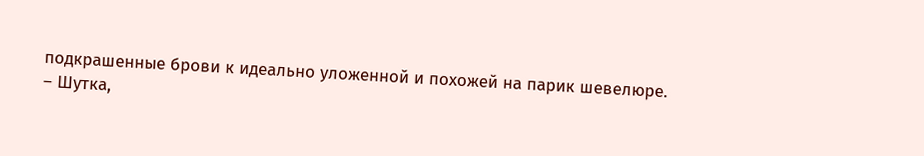подкрашенные брови к идеально уложенной и похожей на парик шевелюре.
– Шутка,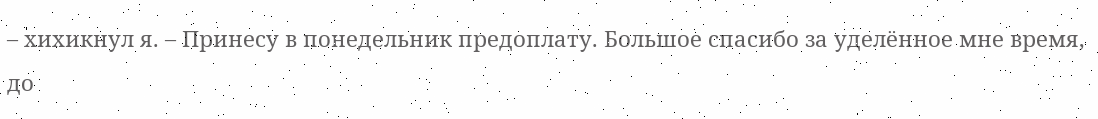– хихикнул я. – Принесу в понедельник предоплату. Большое спасибо за уделённое мне время, до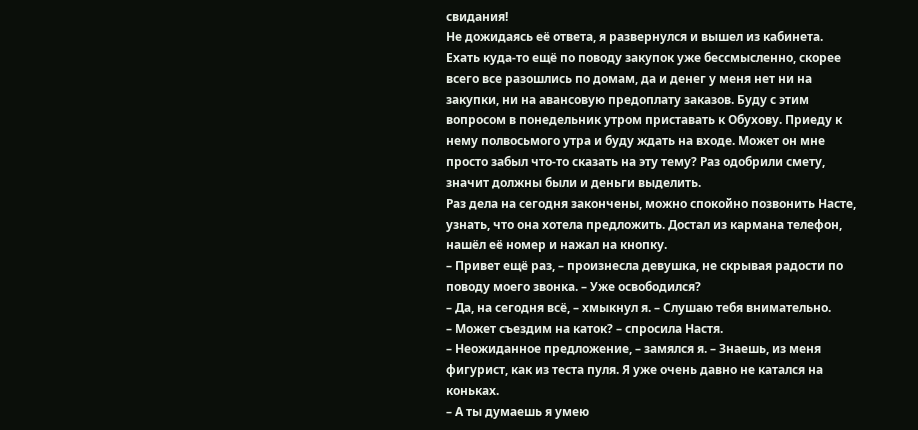свидания!
Не дожидаясь её ответа, я развернулся и вышел из кабинета. Ехать куда-то ещё по поводу закупок уже бессмысленно, скорее всего все разошлись по домам, да и денег у меня нет ни на закупки, ни на авансовую предоплату заказов. Буду с этим вопросом в понедельник утром приставать к Обухову. Приеду к нему полвосьмого утра и буду ждать на входе. Может он мне просто забыл что-то сказать на эту тему? Раз одобрили смету, значит должны были и деньги выделить.
Раз дела на сегодня закончены, можно спокойно позвонить Насте, узнать, что она хотела предложить. Достал из кармана телефон, нашёл её номер и нажал на кнопку.
– Привет ещё раз, – произнесла девушка, не скрывая радости по поводу моего звонка. – Уже освободился?
– Да, на сегодня всё, – хмыкнул я. – Слушаю тебя внимательно.
– Может съездим на каток? – спросила Настя.
– Неожиданное предложение, – замялся я. – Знаешь, из меня фигурист, как из теста пуля. Я уже очень давно не катался на коньках.
– А ты думаешь я умею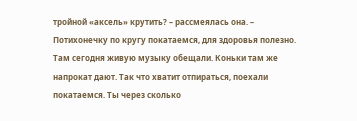тройной «аксель» крутить? – рассмеялась она. – Потихонечку по кругу покатаемся, для здоровья полезно. Там сегодня живую музыку обещали. Коньки там же напрокат дают. Так что хватит отпираться, поехали покатаемся. Ты через сколько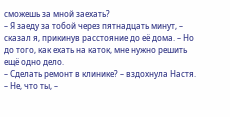сможешь за мной заехать?
– Я заеду за тобой через пятнадцать минут, – сказал я, прикинув расстояние до её дома. – Но до того, как ехать на каток, мне нужно решить ещё одно дело.
– Сделать ремонт в клинике? – вздохнула Настя.
– Не, что ты, –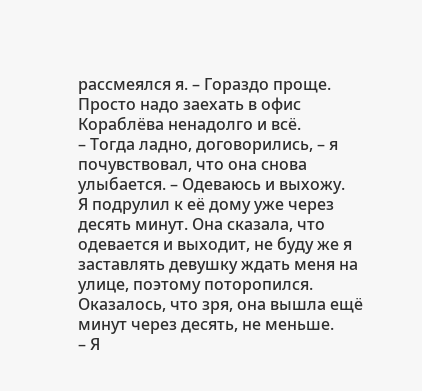рассмеялся я. – Гораздо проще. Просто надо заехать в офис Кораблёва ненадолго и всё.
– Тогда ладно, договорились, – я почувствовал, что она снова улыбается. – Одеваюсь и выхожу.
Я подрулил к её дому уже через десять минут. Она сказала, что одевается и выходит, не буду же я заставлять девушку ждать меня на улице, поэтому поторопился. Оказалось, что зря, она вышла ещё минут через десять, не меньше.
– Я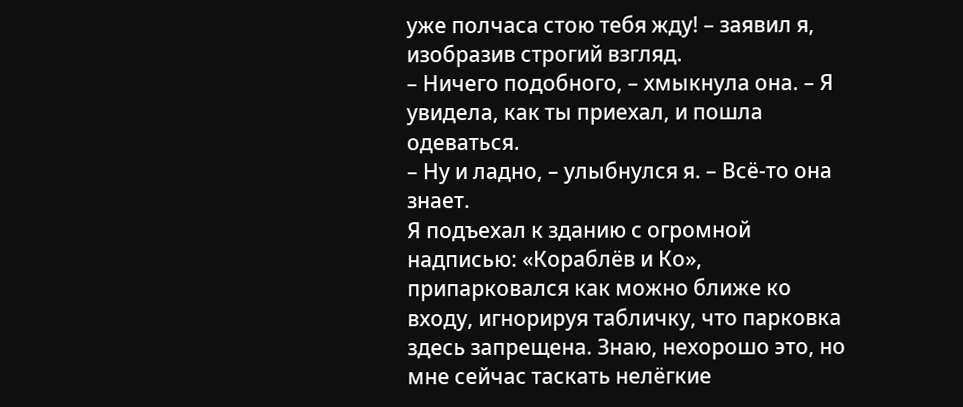уже полчаса стою тебя жду! – заявил я, изобразив строгий взгляд.
– Ничего подобного, – хмыкнула она. – Я увидела, как ты приехал, и пошла одеваться.
– Ну и ладно, – улыбнулся я. – Всё-то она знает.
Я подъехал к зданию с огромной надписью: «Кораблёв и Ко», припарковался как можно ближе ко входу, игнорируя табличку, что парковка здесь запрещена. Знаю, нехорошо это, но мне сейчас таскать нелёгкие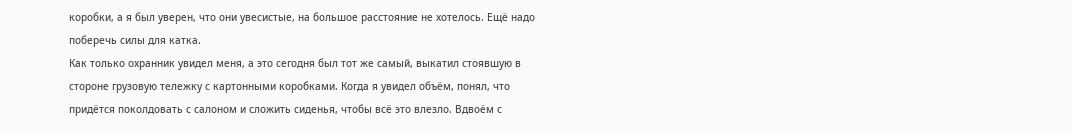коробки, а я был уверен, что они увесистые, на большое расстояние не хотелось. Ещё надо поберечь силы для катка.
Как только охранник увидел меня, а это сегодня был тот же самый, выкатил стоявшую в стороне грузовую тележку с картонными коробками. Когда я увидел объём, понял, что придётся поколдовать с салоном и сложить сиденья, чтобы всё это влезло. Вдвоём с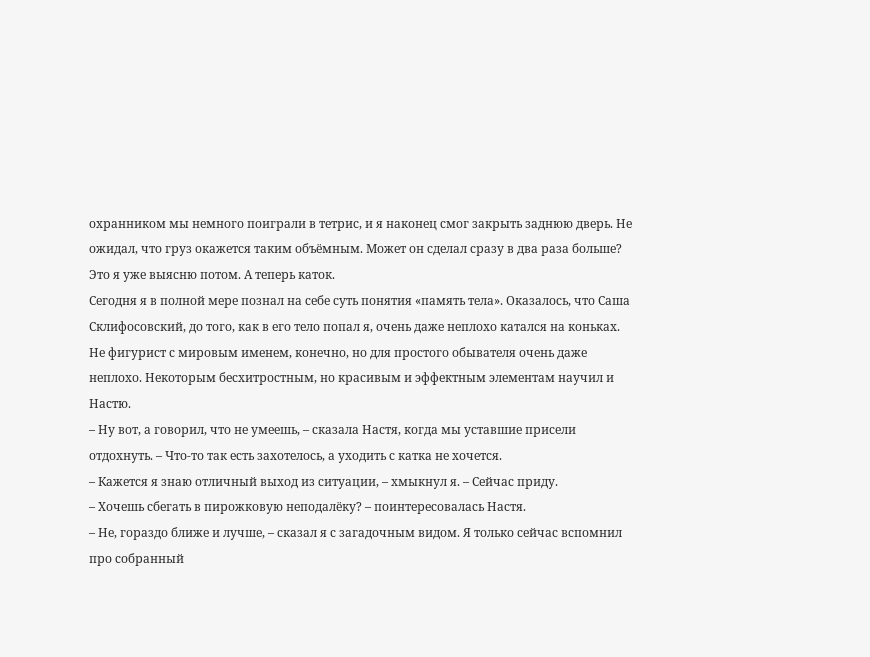охранником мы немного поиграли в тетрис, и я наконец смог закрыть заднюю дверь. Не ожидал, что груз окажется таким объёмным. Может он сделал сразу в два раза больше? Это я уже выясню потом. А теперь каток.
Сегодня я в полной мере познал на себе суть понятия «память тела». Оказалось, что Саша Склифосовский, до того, как в его тело попал я, очень даже неплохо катался на коньках. Не фигурист с мировым именем, конечно, но для простого обывателя очень даже неплохо. Некоторым бесхитростным, но красивым и эффектным элементам научил и Настю.
– Ну вот, а говорил, что не умеешь, – сказала Настя, когда мы уставшие присели отдохнуть. – Что-то так есть захотелось, а уходить с катка не хочется.
– Кажется я знаю отличный выход из ситуации, – хмыкнул я. – Сейчас приду.
– Хочешь сбегать в пирожковую неподалёку? – поинтересовалась Настя.
– Не, гораздо ближе и лучше, – сказал я с загадочным видом. Я только сейчас вспомнил про собранный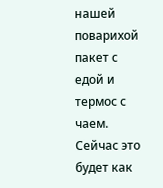нашей поварихой пакет с едой и термос с чаем. Сейчас это будет как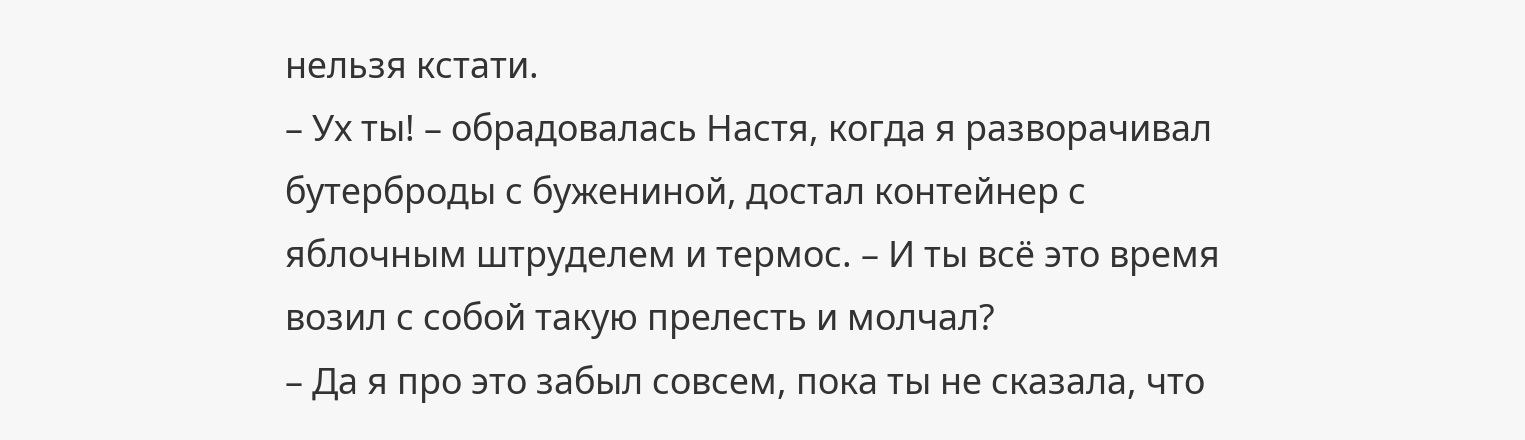нельзя кстати.
– Ух ты! – обрадовалась Настя, когда я разворачивал бутерброды с бужениной, достал контейнер с яблочным штруделем и термос. – И ты всё это время возил с собой такую прелесть и молчал?
– Да я про это забыл совсем, пока ты не сказала, что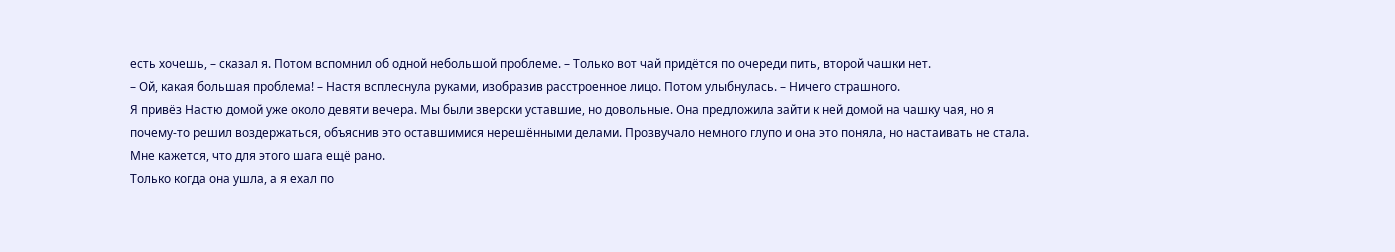есть хочешь, – сказал я. Потом вспомнил об одной небольшой проблеме. – Только вот чай придётся по очереди пить, второй чашки нет.
– Ой, какая большая проблема! – Настя всплеснула руками, изобразив расстроенное лицо. Потом улыбнулась. – Ничего страшного.
Я привёз Настю домой уже около девяти вечера. Мы были зверски уставшие, но довольные. Она предложила зайти к ней домой на чашку чая, но я почему-то решил воздержаться, объяснив это оставшимися нерешёнными делами. Прозвучало немного глупо и она это поняла, но настаивать не стала. Мне кажется, что для этого шага ещё рано.
Только когда она ушла, а я ехал по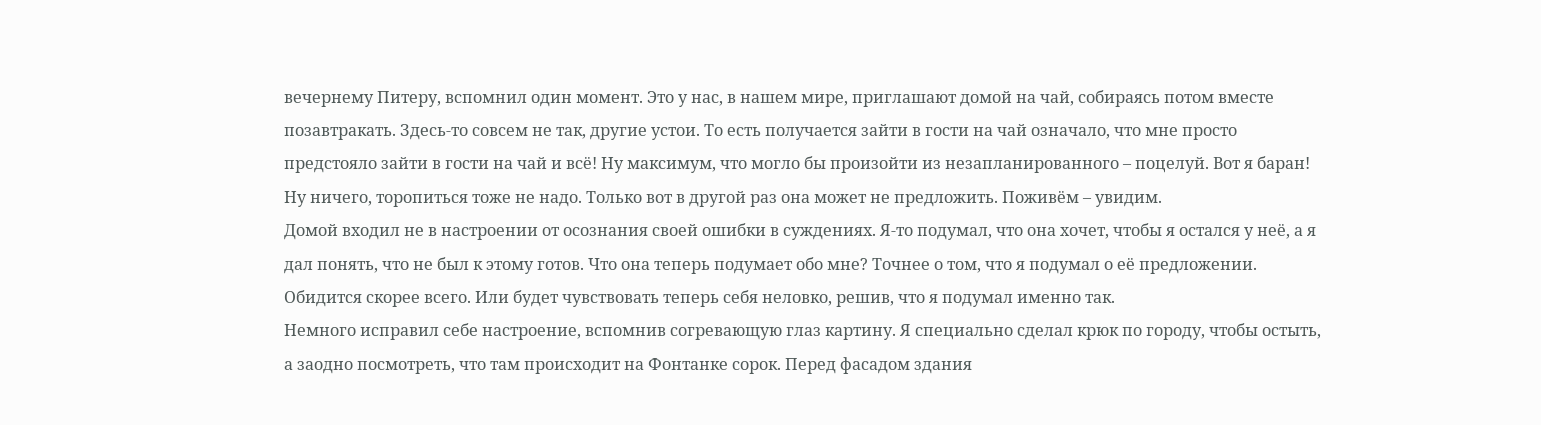вечернему Питеру, вспомнил один момент. Это у нас, в нашем мире, приглашают домой на чай, собираясь потом вместе позавтракать. Здесь-то совсем не так, другие устои. То есть получается зайти в гости на чай означало, что мне просто предстояло зайти в гости на чай и всё! Ну максимум, что могло бы произойти из незапланированного – поцелуй. Вот я баран! Ну ничего, торопиться тоже не надо. Только вот в другой раз она может не предложить. Поживём – увидим.
Домой входил не в настроении от осознания своей ошибки в суждениях. Я-то подумал, что она хочет, чтобы я остался у неё, а я дал понять, что не был к этому готов. Что она теперь подумает обо мне? Точнее о том, что я подумал о её предложении. Обидится скорее всего. Или будет чувствовать теперь себя неловко, решив, что я подумал именно так.
Немного исправил себе настроение, вспомнив согревающую глаз картину. Я специально сделал крюк по городу, чтобы остыть, а заодно посмотреть, что там происходит на Фонтанке сорок. Перед фасадом здания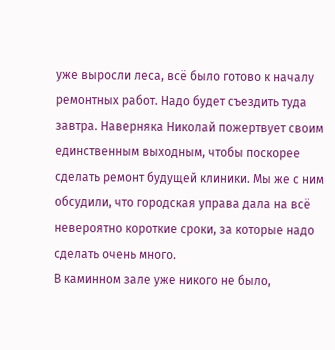уже выросли леса, всё было готово к началу ремонтных работ. Надо будет съездить туда завтра. Наверняка Николай пожертвует своим единственным выходным, чтобы поскорее сделать ремонт будущей клиники. Мы же с ним обсудили, что городская управа дала на всё невероятно короткие сроки, за которые надо сделать очень много.
В каминном зале уже никого не было,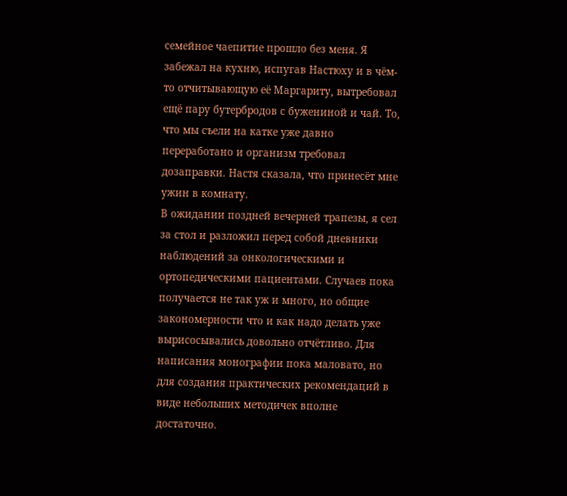семейное чаепитие прошло без меня. Я забежал на кухню, испугав Настюху и в чём-то отчитывающую её Маргариту, вытребовал ещё пару бутербродов с бужениной и чай. То, что мы съели на катке уже давно переработано и организм требовал дозаправки. Настя сказала, что принесёт мне ужин в комнату.
В ожидании поздней вечерней трапезы, я сел за стол и разложил перед собой дневники наблюдений за онкологическими и ортопедическими пациентами. Случаев пока получается не так уж и много, но общие закономерности что и как надо делать уже вырисосывались довольно отчётливо. Для написания монографии пока маловато, но для создания практических рекомендаций в виде небольших методичек вполне достаточно.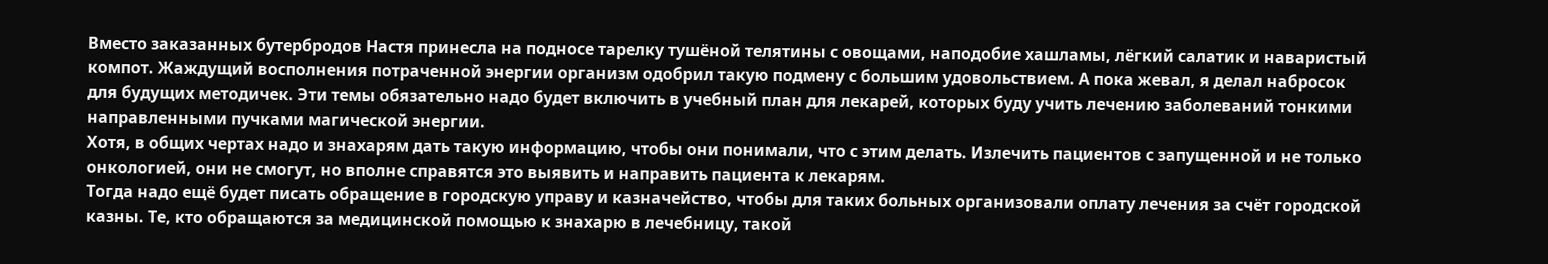Вместо заказанных бутербродов Настя принесла на подносе тарелку тушёной телятины с овощами, наподобие хашламы, лёгкий салатик и наваристый компот. Жаждущий восполнения потраченной энергии организм одобрил такую подмену с большим удовольствием. А пока жевал, я делал набросок для будущих методичек. Эти темы обязательно надо будет включить в учебный план для лекарей, которых буду учить лечению заболеваний тонкими направленными пучками магической энергии.
Хотя, в общих чертах надо и знахарям дать такую информацию, чтобы они понимали, что с этим делать. Излечить пациентов с запущенной и не только онкологией, они не смогут, но вполне справятся это выявить и направить пациента к лекарям.
Тогда надо ещё будет писать обращение в городскую управу и казначейство, чтобы для таких больных организовали оплату лечения за счёт городской казны. Те, кто обращаются за медицинской помощью к знахарю в лечебницу, такой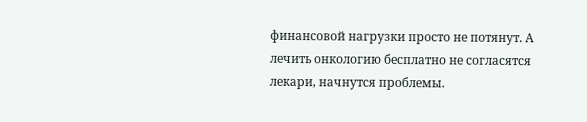финансовой нагрузки просто не потянут. А лечить онкологию бесплатно не согласятся лекари, начнутся проблемы.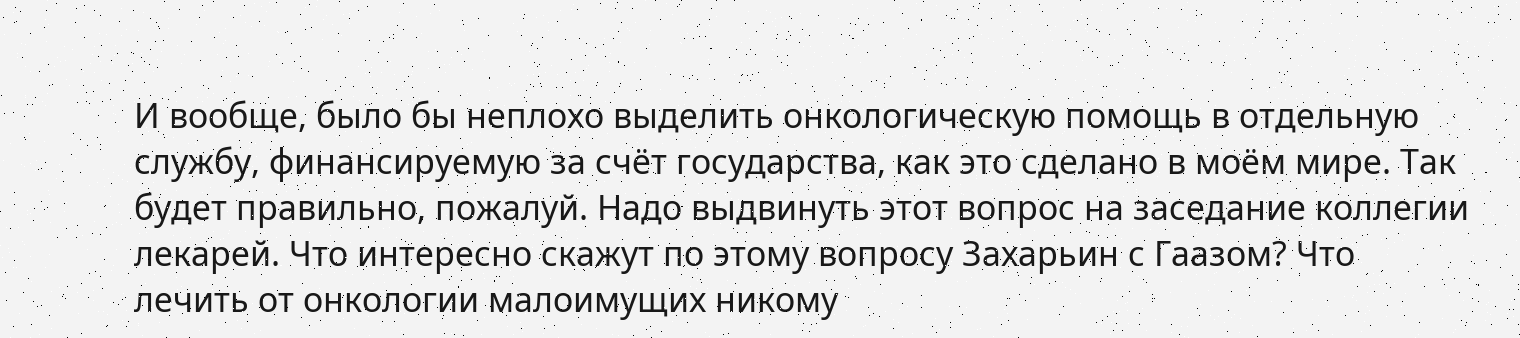И вообще, было бы неплохо выделить онкологическую помощь в отдельную службу, финансируемую за счёт государства, как это сделано в моём мире. Так будет правильно, пожалуй. Надо выдвинуть этот вопрос на заседание коллегии лекарей. Что интересно скажут по этому вопросу Захарьин с Гаазом? Что лечить от онкологии малоимущих никому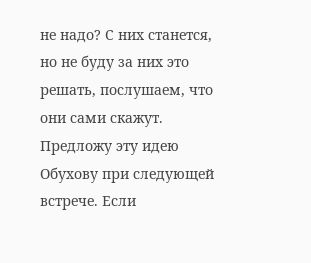не надо? С них станется, но не буду за них это решать, послушаем, что они сами скажут. Предложу эту идею Обухову при следующей встрече. Если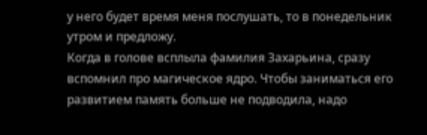у него будет время меня послушать, то в понедельник утром и предложу.
Когда в голове всплыла фамилия Захарьина, сразу вспомнил про магическое ядро. Чтобы заниматься его развитием память больше не подводила, надо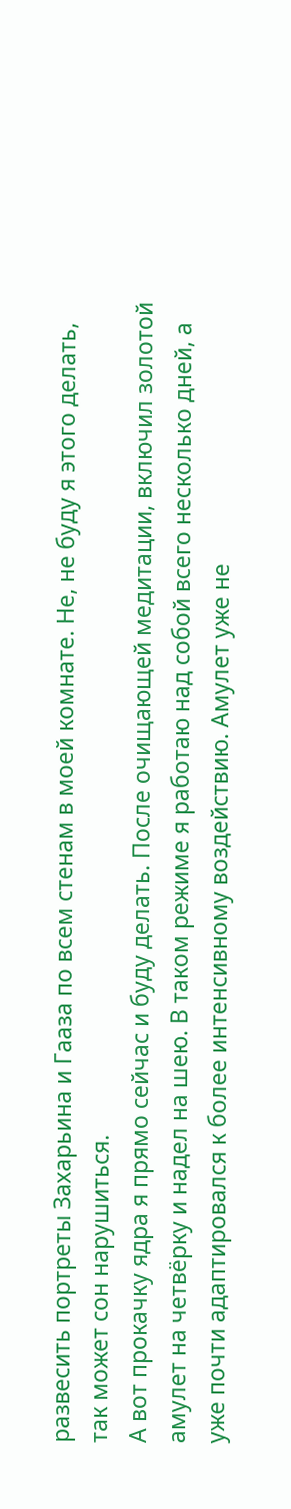развесить портреты Захарьина и Гааза по всем стенам в моей комнате. Не, не буду я этого делать, так может сон нарушиться.
А вот прокачку ядра я прямо сейчас и буду делать. После очищающей медитации, включил золотой амулет на четвёрку и надел на шею. В таком режиме я работаю над собой всего несколько дней, а уже почти адаптировался к более интенсивному воздействию. Амулет уже не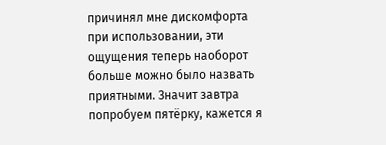причинял мне дискомфорта при использовании, эти ощущения теперь наоборот больше можно было назвать приятными. Значит завтра попробуем пятёрку, кажется я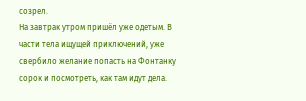созрел.
На завтрак утром пришёл уже одетым. В части тела ищущей приключений, уже свербило желание попасть на Фонтанку сорок и посмотреть, как там идут дела.